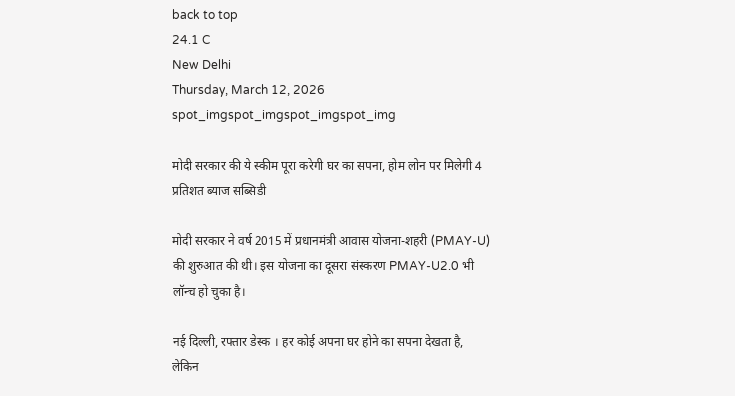back to top
24.1 C
New Delhi
Thursday, March 12, 2026
spot_imgspot_imgspot_imgspot_img

मोदी सरकार की ये स्कीम पूरा करेगी घर का सपना, होम लोन पर मिलेगी 4 प्रतिशत ब्याज सब्सिडी

मोदी सरकार ने वर्ष 2015 में प्रधानमंत्री आवास योजना-शहरी (PMAY-U) की शुरुआत की थी। इस योजना का दूसरा संस्करण PMAY-U2.0 भी लॉन्च हो चुका है।

नई दिल्‍ली, रफ्तार डेस्‍क । हर कोई अपना घर होने का सपना देखता है, लेकिन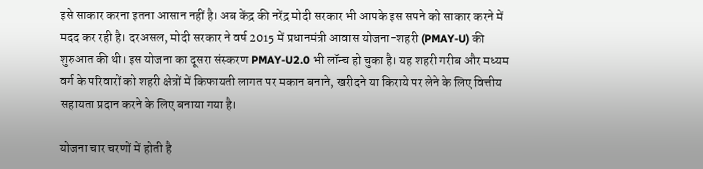इसे साकार करना इतना आसान नहीं है। अब केंद्र की नरेंद्र मोदी सरकार भी आपके इस सपने को साकार करने में मदद कर रही है। दरअसल, मोदी सरकार ने वर्ष 2015 में प्रधानमंत्री आवास योजना-शहरी (PMAY-U) की शुरुआत की थी। इस योजना का दूसरा संस्करण PMAY-U2.0 भी लॉन्च हो चुका है। यह शहरी गरीब और मध्यम वर्ग के परिवारों को शहरी क्षेत्रों में किफायती लागत पर मकान बनाने, खरीदने या किराये पर लेने के लिए वित्तीय सहायता प्रदान करने के लिए बनाया गया है।

योजना चार चरणों में होती है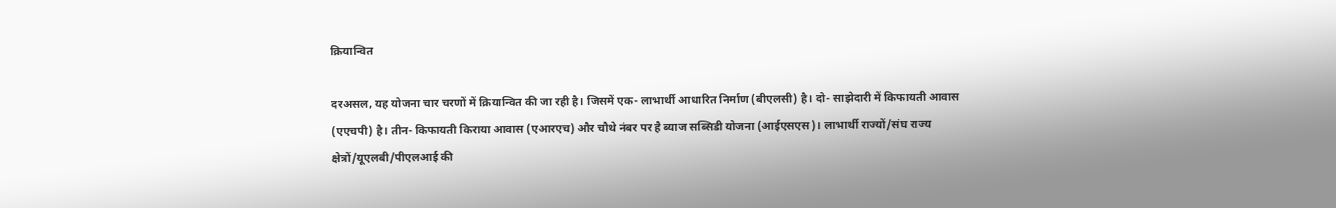क्रियान्वित

दरअसल, यह योजना चार चरणों में क्रियान्वित की जा रही है। जिसमें एक- लाभार्थी आधारित निर्माण (बीएलसी) है। दो- साझेदारी में किफायती आवास (एएचपी) है। तीन- किफायती किराया आवास (एआरएच) और चौथे नंबर पर है ब्याज सब्सिडी योजना (आईएसएस)। लाभार्थी राज्यों/संघ राज्य क्षेत्रों/यूएलबी/पीएलआई की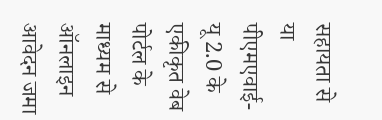सहायता से या पीएमएवाई-यू 2.0 के एकीकृत वेब पोर्टल के माध्यम से ऑनलाइन आवेदन जमा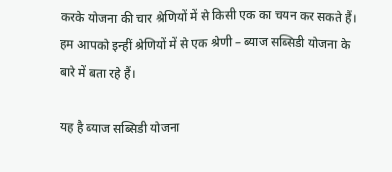करके योजना की चार श्रेणियों में से किसी एक का चयन कर सकते हैं। हम आपको इन्हीं श्रेणियों में से एक श्रेणी – ब्याज सब्सिडी योजना के बारे में बता रहे हैं।

यह है ब्याज सब्सिडी योजना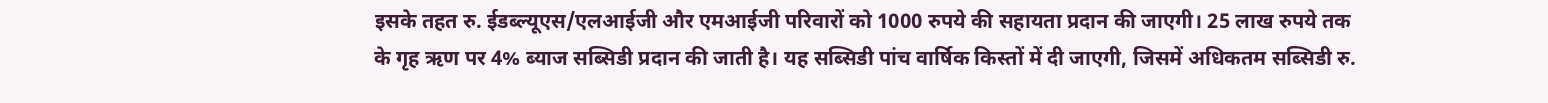इसके तहत रु. ईडब्ल्यूएस/एलआईजी और एमआईजी परिवारों को 1000 रुपये की सहायता प्रदान की जाएगी। 25 लाख रुपये तक के गृह ऋण पर 4% ब्याज सब्सिडी प्रदान की जाती है। यह सब्सिडी पांच वार्षिक किस्तों में दी जाएगी, जिसमें अधिकतम सब्सिडी रु.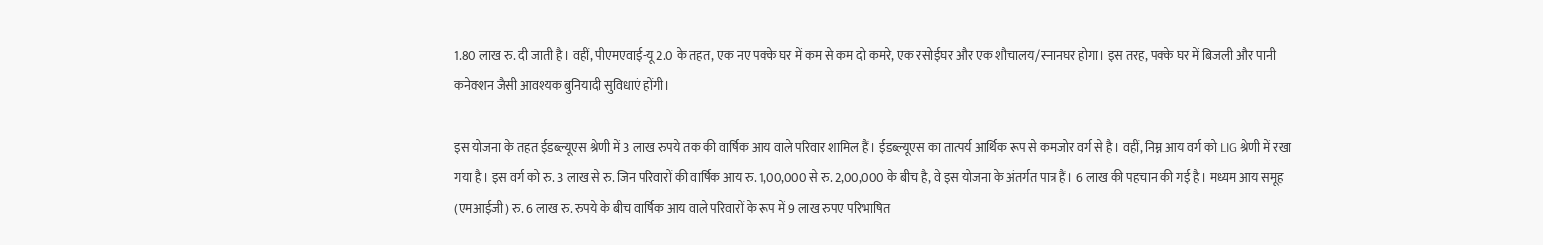1.80 लाख रु. दी जाती है। वहीं, पीएमएवाई-यू 2.0 के तहत, एक नए पक्के घर में कम से कम दो कमरे, एक रसोईघर और एक शौचालय/स्नानघर होगा। इस तरह, पक्के घर में बिजली और पानी कनेक्शन जैसी आवश्यक बुनियादी सुविधाएं होंगी।

इस योजना के तहत ईडब्ल्यूएस श्रेणी में 3 लाख रुपये तक की वार्षिक आय वाले परिवार शामिल हैं। ईडब्ल्यूएस का तात्पर्य आर्थिक रूप से कमजोर वर्ग से है। वहीं, निम्न आय वर्ग को LIG श्रेणी में रखा गया है। इस वर्ग को रु. 3 लाख से रु. जिन परिवारों की वार्षिक आय रु. 1,00,000 से रु. 2,00,000 के बीच है, वे इस योजना के अंतर्गत पात्र हैं। 6 लाख की पहचान की गई है। मध्यम आय समूह (एमआईजी) रु. 6 लाख रु. रुपये के बीच वार्षिक आय वाले परिवारों के रूप में 9 लाख रुपए परिभाषित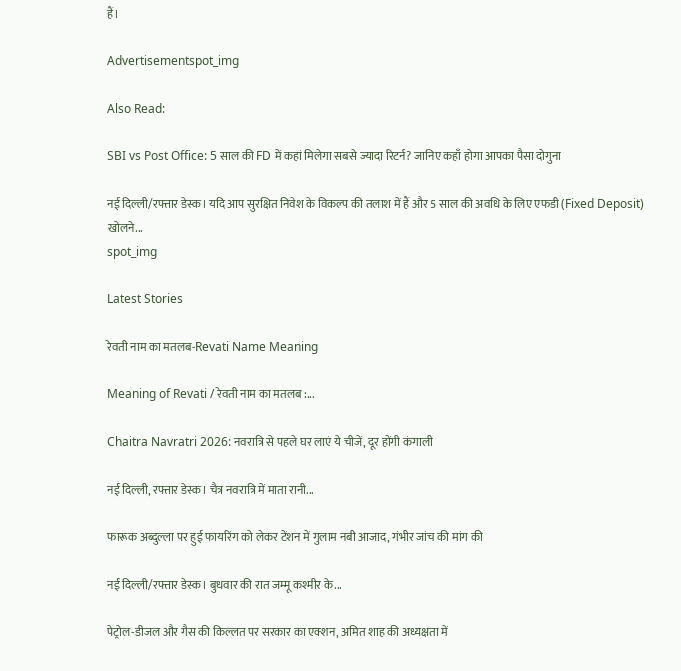हैं।

Advertisementspot_img

Also Read:

SBI vs Post Office: 5 साल की FD में कहां मिलेगा सबसे ज्यादा रिटर्न? जानिए कहाँ होगा आपका पैसा दोगुना

नई दिल्ली/रफ्तार डेस्क। यदि आप सुरक्षित निवेश के विकल्प की तलाश में हैं और 5 साल की अवधि के लिए एफडी (Fixed Deposit) खोलने...
spot_img

Latest Stories

रेवती नाम का मतलब-Revati Name Meaning

Meaning of Revati / रेवती नाम का मतलब :...

Chaitra Navratri 2026: नवरात्रि से पहले घर लाएं ये चीजें, दूर होंगी कंगाली

नई दिल्ली, रफ्तार डेस्क। चैत्र नवरात्रि में माता रानी...

फारूक अब्दुल्ला पर हुई फायरिंग को लेकर टेंशन में गुलाम नबी आजाद, गंभीर जांच की मांग की

नई दिल्ली/रफ्तार डेस्क। बुधवार की रात जम्मू कश्मीर के...

पेट्रोल-डीजल और गैस की किल्लत पर सरकार का एक्शन, अमित शाह की अध्यक्षता में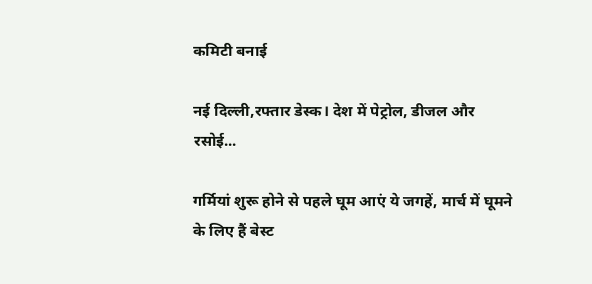कमिटी बनाई

नई दिल्ली,रफ्तार डेस्क। देश में पेट्रोल, डीजल और रसोई...

गर्मियां शुरू होने से पहले घूम आएं ये जगहें, मार्च में घूमने के लिए हैं बेस्ट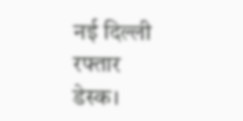नई दिल्ली रफ्तार डेस्क।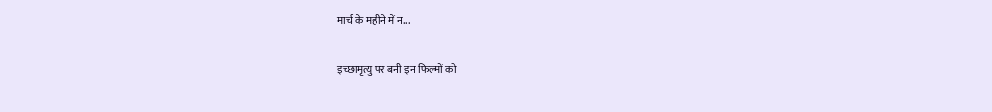मार्च के महीने में न...

इच्छामृत्यु पर बनी इन फिल्मों को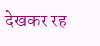देखकर रह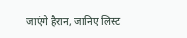जाएंगे हैरान, जानिए लिस्ट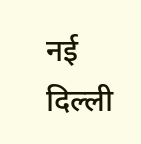नई दिल्ली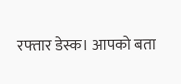रफ्तार डेस्क। आपको बता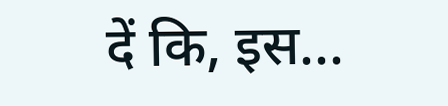दें कि, इस...